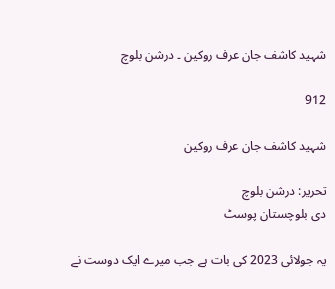شہید کاشف جان عرف روکین ۔ درشن بلوچ

912

شہید کاشف جان عرف روکین

تحریر: درشن بلوچ
دی بلوچستان پوسٹ

یہ جولائی 2023 کی بات ہے جب میرے ایک دوست نے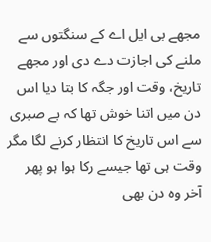مجھے بی ایل اے کے سنگتوں سے ملنے کی اجازت دے دی اور مجھے تاریخ، وقت اور جگہ کا بتا دیا اس دن میں اتنا خوش تھا کہ بے صبری سے اس تاریخ کا انتظار کرنے لگا مگر وقت ہی تھا جیسے رکا ہوا ہو پھر آخر وہ دن بھی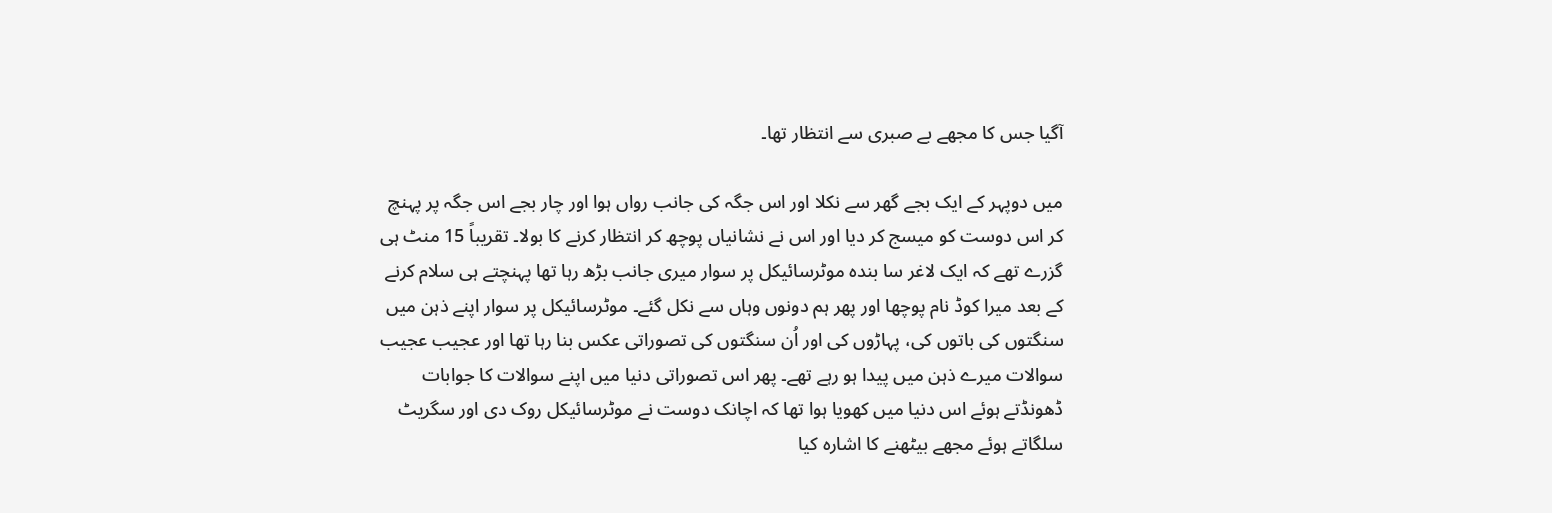آگیا جس کا مجھے بے صبری سے انتظار تھا۔

میں دوپہر کے ایک بجے گھر سے نکلا اور اس جگہ کی جانب رواں ہوا اور چار بجے اس جگہ پر پہنچ کر اس دوست کو میسج کر دیا اور اس نے نشانیاں پوچھ کر انتظار کرنے کا بولا۔ تقریباً 15 منٹ ہی گزرے تھے کہ ایک لاغر سا بندہ موٹرسائیکل پر سوار میری جانب بڑھ رہا تھا پہنچتے ہی سلام کرنے کے بعد میرا کوڈ نام پوچھا اور پھر ہم دونوں وہاں سے نکل گئے۔ موٹرسائیکل پر سوار اپنے ذہن میں سنگتوں کی باتوں کی، پہاڑوں کی اور اُن سنگتوں کی تصوراتی عکس بنا رہا تھا اور عجیب عجیب سوالات میرے ذہن میں پیدا ہو رہے تھے۔ پھر اس تصوراتی دنیا میں اپنے سوالات کا جوابات ڈھونڈتے ہوئے اس دنیا میں کھویا ہوا تھا کہ اچانک دوست نے موٹرسائیکل روک دی اور سگریٹ سلگاتے ہوئے مجھے بیٹھنے کا اشارہ کیا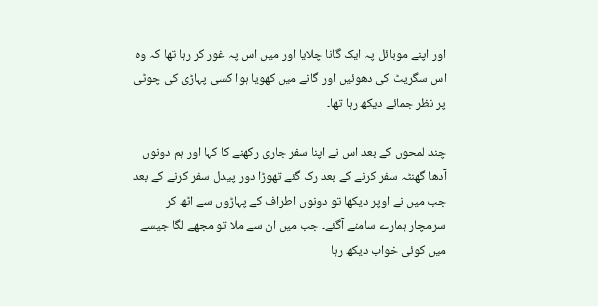اور اپنے موبائل پہ ایک گانا چلایا اور میں اس پہ غور کر رہا تھا کہ وہ اس سگریٹ کی دھوئیں اور گانے میں کھویا ہوا کسی پہاڑی کی چوٹی پر نظر جمائے دیکھ رہا تھا۔

چند لمحوں کے بعد اس نے اپنا سفر جاری رکھنے کا کہا اور ہم دونوں آدھا گھنٹہ سفر کرنے کے بعد رک گئے تھوڑا دور پیدل سفر کرنے کے بعد جب میں نے اوپر دیکھا تو دونوں اطراف کے پہاڑوں سے اٹھ کر سرمچار ہمارے سامنے آگئے۔ جب میں ان سے ملا تو مجھے لگا جیسے میں کوئی خواب دیکھ رہا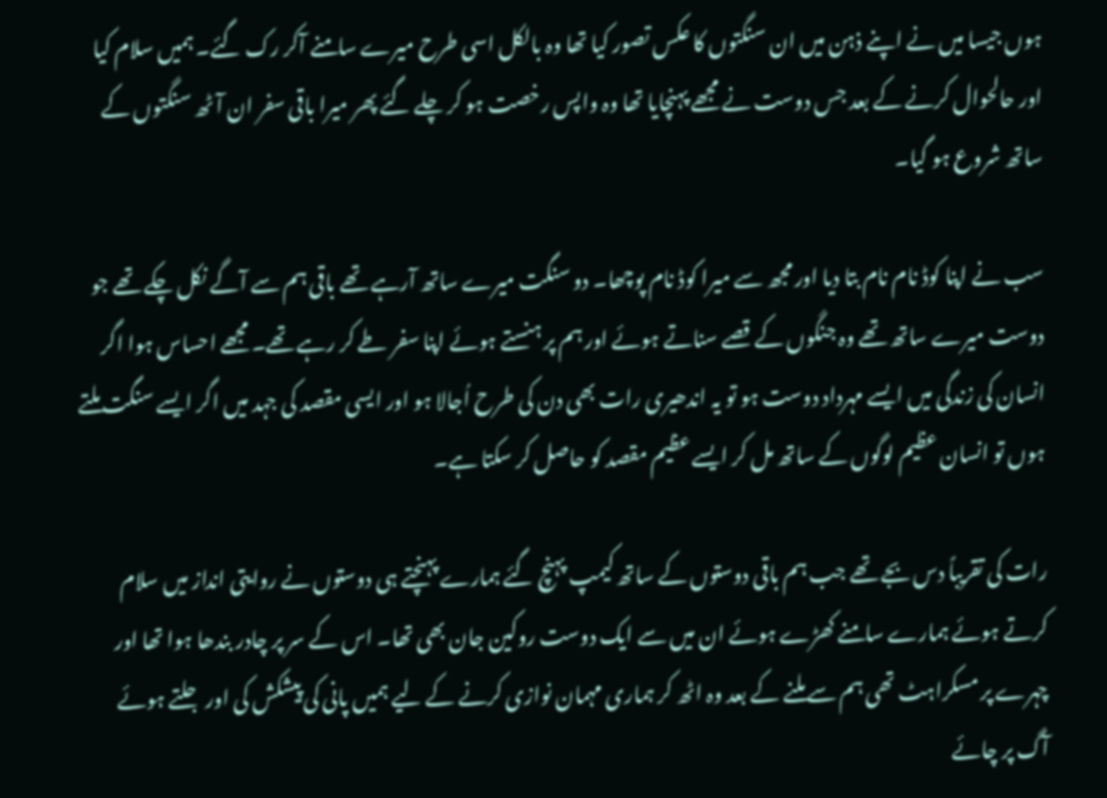ہوں جیسا میں نے اپنے ذہن میں ان سنگتوں کا عکس تصور کیا تھا وہ بالکل اسی طرح میرے سامنے آکر رک گئے۔ ہمیں سلام کیا اور حالحوال کرنے کے بعد جس دوست نے مجھے پہنچایا تھا وہ واپس رخصت ہو کر چلے گئے پھر میرا باقی سفر ان آٹھ سنگتوں کے ساتھ شروع ہو گیا۔

سب نے اپنا کوڈ نام نام بتا دیا اور مجھ سے میرا کوڈ نام پوچھا۔ دو سنگت میرے ساتھ آرہے تھے باقی ہم سے آگے نکل چکے تھے جو دوست میرے ساتھ تھے وہ جنگوں کے قصے سناتے ہوئے اور ہم پر ہنستے ہوئے اپنا سفر طے کر رہے تھے۔ مجھے احساس ہوا اگر انسان کی زندگی میں ایسے مہرداد دوست ہو تو یہ اندھیری رات بھی دن کی طرح اُجالا ہو اور ایسی مقصد کی جہد میں اگر ایسے سنگت ملتے ہوں تو انسان عظیم لوگوں کے ساتھ مل کر ایسے عظیم مقصد کو حاصل کر سکتا ہے۔

رات کی تقریباً دس بجے تھے جب ہم باقی دوستوں کے ساتھ کیمپ پہنچ گئے ہمارے پہنچتے ہی دوستوں نے روایتی انداز میں سلام کرتے ہوئے ہمارے سامنے کھڑے ہوئے ان میں سے ایک دوست روکین جان بھی تھا۔ اس کے سر پر چادر بندھا ہوا تھا اور چہرے پر مسکراہٹ تھی ہم سے ملنے کے بعد وہ اٹھ کر ہماری مہمان نوازی کرنے کے لیے ہمیں پانی کی پیشکش کی اور جلتے ہوئے آگ پر چائے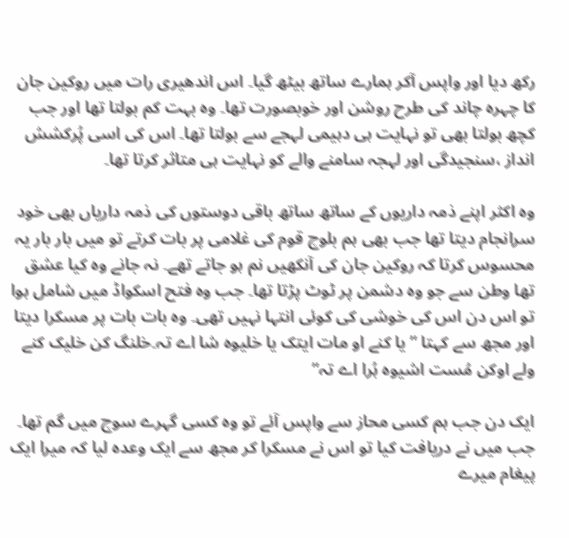رکھ دیا اور واپس آکر ہمارے ساتھ بیٹھ گیا۔ اس اندھیری رات میں روکین جان کا چہرہ چاند کی طرح روشن اور خوبصورت تھا۔ وہ بہت کم بولتا تھا اور جب کچھ بولتا بھی تو نہایت ہی دہیمی لہجے سے بولتا تھا۔ اس کی اسی پُرکشش انداز ،سنجیدگی اور لہجہ سامنے والے کو نہایت ہی متاثر کرتا تھا۔

وہ اکثر اپنے ذمہ داریوں کے ساتھ ساتھ باقی دوستوں کی ذمہ داریاں بھی خود سرانجام دیتا تھا جب بھی ہم بلوچ قوم کی غلامی پر بات کرتے تو میں بار بار یہ محسوس کرتا کہ روکین جان کی آنکھیں نم ہو جاتے تھے۔ نہ جانے وہ کیا عشق تھا وطن سے جو وہ دشمن پر ٹوٹ پڑتا تھا۔ جب وہ فتح اسکواڈ میں شامل ہوا تو اس دن اس کی خوشی کی کوئی انتہا نہیں تھی۔ وہ بات بات پر مسکرا دیتا اور مجھ سے کہتا ” یا کنے او مات ایتک یا خلیوہ شا اے تہ۔خلنگ کن خلیک کنے ولے اوکن مُست اشیوہ ہُرا اے تہ”

ایک دن جب ہم کسی محاز سے واپس آئے تو وہ کسی گہرے سوچ میں گم تھا۔ جب میں نے دریافت کیا تو اس نے مسکرا کر مجھ سے ایک وعدہ لیا کہ میرا ایک پیغام میرے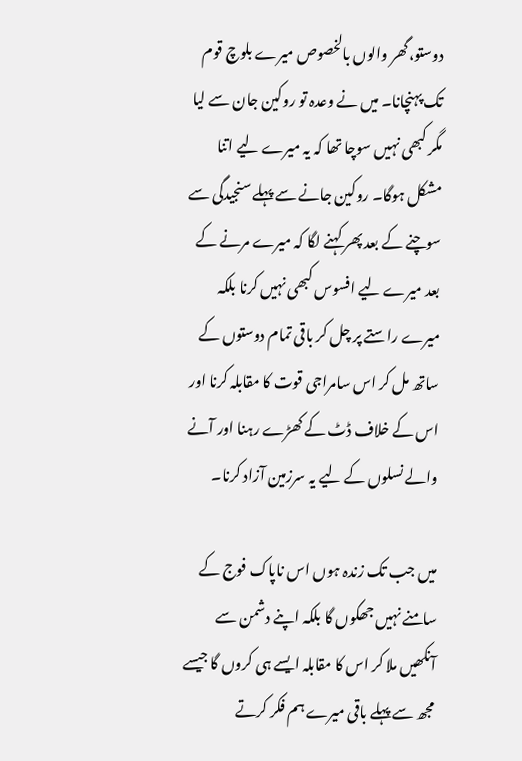دوستو،گھر والوں بالخصوص میرے بلوچ قوم تک پہنچانا۔ میں نے وعدہ تو روکین جان سے لیا مگر کبھی نہیں سوچا تھا کہ یہ میرے لیے اتنا مشکل ہوگا۔ روکین جانے سے پہلے سنجیدگی سے سوچنے کے بعد پھر کہنے لگا کہ میرے مرنے کے بعد میرے لیے افسوس کبھی نہیں کرنا بلکہ میرے راستے پر چل کر باقی تمام دوستوں کے ساتھ مل کر اس سامراجی قوت کا مقابلہ کرنا اور اس کے خلاف ڈٹ کے کھڑے رہنا اور آنے والے نسلوں کے لیے یہ سرزمین آزاد کرنا۔

میں جب تک زندہ ہوں اس ناپاک فوج کے سامنے نہیں جھکوں گا بلکہ اپنے دشمن سے آنکھیں ملا کر اس کا مقابلہ ایسے ہی کروں گا جیسے مجھ سے پہلے باقی میرے ہم فکر کرتے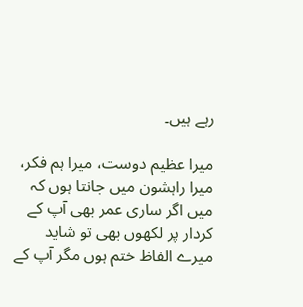رہے ہیں۔

میرا عظیم دوست، میرا ہم فکر، میرا راہشون میں جانتا ہوں کہ میں اگر ساری عمر بھی آپ کے کردار پر لکھوں بھی تو شاید میرے الفاظ ختم ہوں مگر آپ کے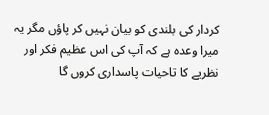کردار کی بلندی کو بیان نہیں کر پاؤں مگر یہ میرا وعدہ ہے کہ آپ کی اس عظیم فکر اور نظریے کا تاحیات پاسداری کروں گا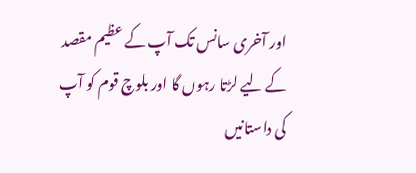اور آخری سانس تک آپ کے عظیم مقصد کے لیے لڑتا رہوں گا اور بلوچ قوم کو آپ کی داستانیں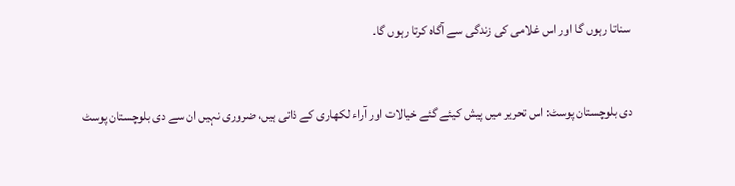سناتا رہوں گا اور اس غلامی کی زندگی سے آگاہ کرتا رہوں گا۔


دی بلوچستان پوسٹ: اس تحریر میں پیش کیئے گئے خیالات اور آراء لکھاری کے ذاتی ہیں، ضروری نہیں ان سے دی بلوچستان پوسٹ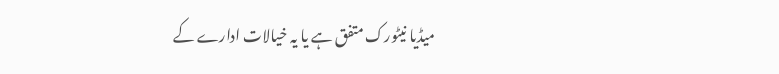میڈیا نیٹورک متفق ہے یا یہ خیالات ادارے کے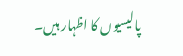پالیسیوں کا اظہار ہیں۔